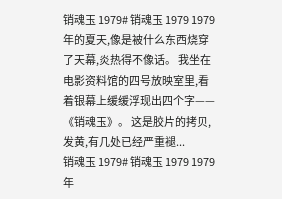销魂玉 1979# 销魂玉 1979 1979年的夏天,像是被什么东西烧穿了天幕,炎热得不像话。 我坐在电影资料馆的四号放映室里,看着银幕上缓缓浮现出四个字——《销魂玉》。 这是胶片的拷贝,发黄,有几处已经严重褪...
销魂玉 1979# 销魂玉 1979 1979年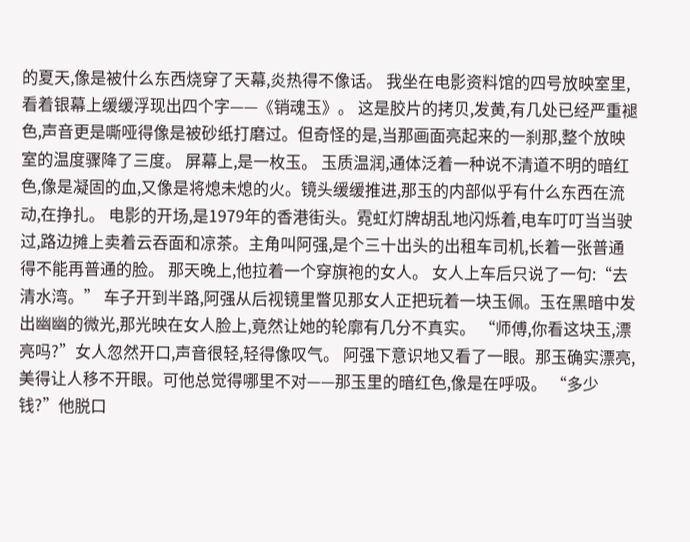的夏天,像是被什么东西烧穿了天幕,炎热得不像话。 我坐在电影资料馆的四号放映室里,看着银幕上缓缓浮现出四个字——《销魂玉》。 这是胶片的拷贝,发黄,有几处已经严重褪色,声音更是嘶哑得像是被砂纸打磨过。但奇怪的是,当那画面亮起来的一刹那,整个放映室的温度骤降了三度。 屏幕上,是一枚玉。 玉质温润,通体泛着一种说不清道不明的暗红色,像是凝固的血,又像是将熄未熄的火。镜头缓缓推进,那玉的内部似乎有什么东西在流动,在挣扎。 电影的开场,是1979年的香港街头。霓虹灯牌胡乱地闪烁着,电车叮叮当当驶过,路边摊上卖着云吞面和凉茶。主角叫阿强,是个三十出头的出租车司机,长着一张普通得不能再普通的脸。 那天晚上,他拉着一个穿旗袍的女人。 女人上车后只说了一句:“去清水湾。” 车子开到半路,阿强从后视镜里瞥见那女人正把玩着一块玉佩。玉在黑暗中发出幽幽的微光,那光映在女人脸上,竟然让她的轮廓有几分不真实。 “师傅,你看这块玉,漂亮吗?”女人忽然开口,声音很轻,轻得像叹气。 阿强下意识地又看了一眼。那玉确实漂亮,美得让人移不开眼。可他总觉得哪里不对——那玉里的暗红色,像是在呼吸。 “多少钱?”他脱口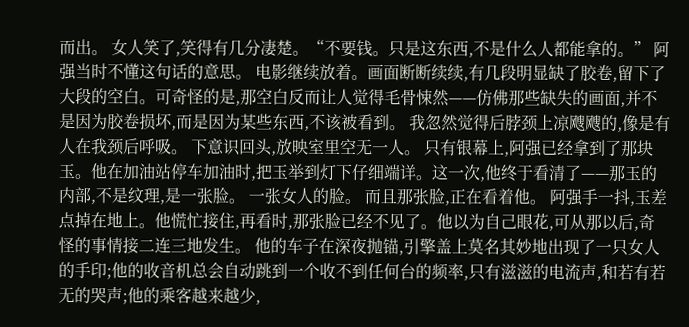而出。 女人笑了,笑得有几分凄楚。“不要钱。只是这东西,不是什么人都能拿的。” 阿强当时不懂这句话的意思。 电影继续放着。画面断断续续,有几段明显缺了胶卷,留下了大段的空白。可奇怪的是,那空白反而让人觉得毛骨悚然——仿佛那些缺失的画面,并不是因为胶卷损坏,而是因为某些东西,不该被看到。 我忽然觉得后脖颈上凉飕飕的,像是有人在我颈后呼吸。 下意识回头,放映室里空无一人。 只有银幕上,阿强已经拿到了那块玉。他在加油站停车加油时,把玉举到灯下仔细端详。这一次,他终于看清了——那玉的内部,不是纹理,是一张脸。 一张女人的脸。 而且那张脸,正在看着他。 阿强手一抖,玉差点掉在地上。他慌忙接住,再看时,那张脸已经不见了。他以为自己眼花,可从那以后,奇怪的事情接二连三地发生。 他的车子在深夜抛锚,引擎盖上莫名其妙地出现了一只女人的手印;他的收音机总会自动跳到一个收不到任何台的频率,只有滋滋的电流声,和若有若无的哭声;他的乘客越来越少,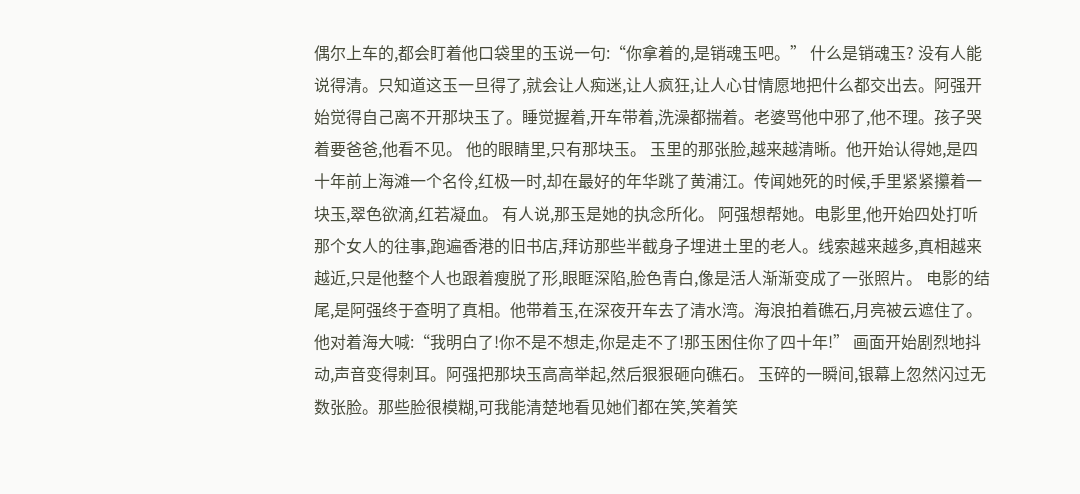偶尔上车的,都会盯着他口袋里的玉说一句:“你拿着的,是销魂玉吧。” 什么是销魂玉? 没有人能说得清。只知道这玉一旦得了,就会让人痴迷,让人疯狂,让人心甘情愿地把什么都交出去。阿强开始觉得自己离不开那块玉了。睡觉握着,开车带着,洗澡都揣着。老婆骂他中邪了,他不理。孩子哭着要爸爸,他看不见。 他的眼睛里,只有那块玉。 玉里的那张脸,越来越清晰。他开始认得她,是四十年前上海滩一个名伶,红极一时,却在最好的年华跳了黄浦江。传闻她死的时候,手里紧紧攥着一块玉,翠色欲滴,红若凝血。 有人说,那玉是她的执念所化。 阿强想帮她。电影里,他开始四处打听那个女人的往事,跑遍香港的旧书店,拜访那些半截身子埋进土里的老人。线索越来越多,真相越来越近,只是他整个人也跟着瘦脱了形,眼眶深陷,脸色青白,像是活人渐渐变成了一张照片。 电影的结尾,是阿强终于查明了真相。他带着玉,在深夜开车去了清水湾。海浪拍着礁石,月亮被云遮住了。 他对着海大喊:“我明白了!你不是不想走,你是走不了!那玉困住你了四十年!” 画面开始剧烈地抖动,声音变得刺耳。阿强把那块玉高高举起,然后狠狠砸向礁石。 玉碎的一瞬间,银幕上忽然闪过无数张脸。那些脸很模糊,可我能清楚地看见她们都在笑,笑着笑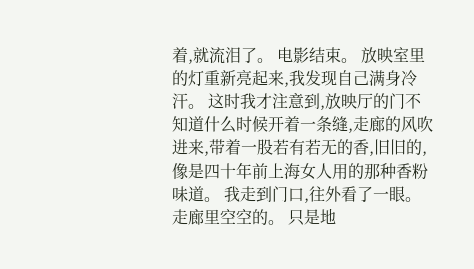着,就流泪了。 电影结束。 放映室里的灯重新亮起来,我发现自己满身冷汗。 这时我才注意到,放映厅的门不知道什么时候开着一条缝,走廊的风吹进来,带着一股若有若无的香,旧旧的,像是四十年前上海女人用的那种香粉味道。 我走到门口,往外看了一眼。 走廊里空空的。 只是地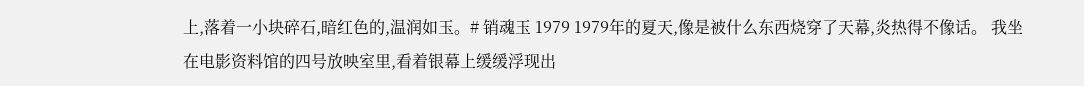上,落着一小块碎石,暗红色的,温润如玉。# 销魂玉 1979 1979年的夏天,像是被什么东西烧穿了天幕,炎热得不像话。 我坐在电影资料馆的四号放映室里,看着银幕上缓缓浮现出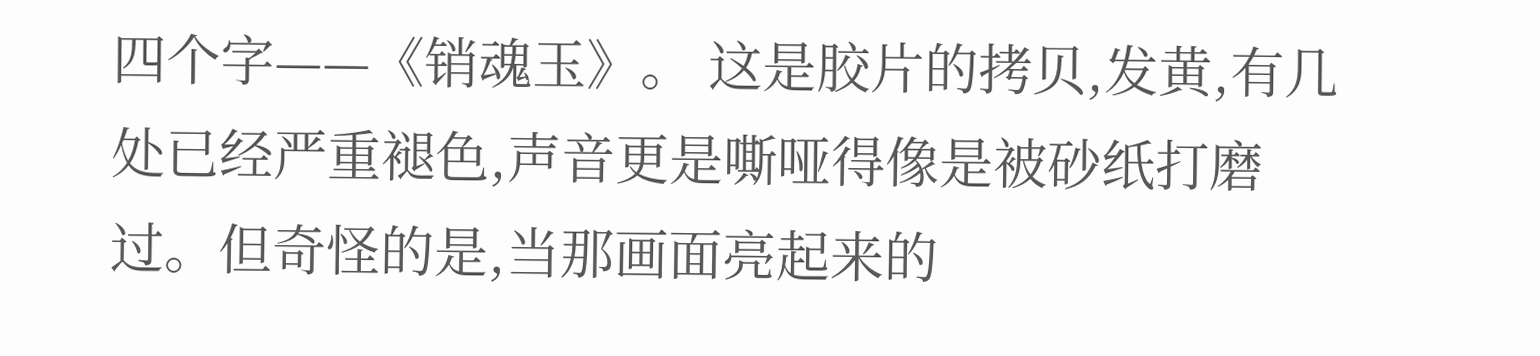四个字——《销魂玉》。 这是胶片的拷贝,发黄,有几处已经严重褪色,声音更是嘶哑得像是被砂纸打磨过。但奇怪的是,当那画面亮起来的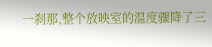一刹那,整个放映室的温度骤降了三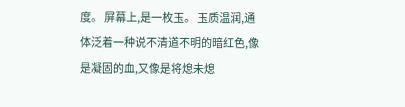度。 屏幕上,是一枚玉。 玉质温润,通体泛着一种说不清道不明的暗红色,像是凝固的血,又像是将熄未熄